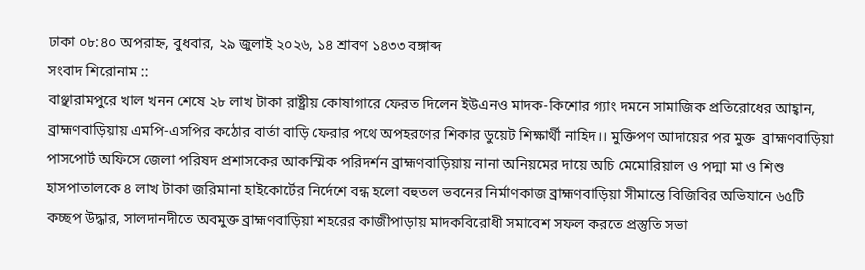ঢাকা ০৮:৪০ অপরাহ্ন, বুধবার, ২৯ জুলাই ২০২৬, ১৪ শ্রাবণ ১৪৩৩ বঙ্গাব্দ
সংবাদ শিরোনাম ::
বাঞ্ছারামপুরে খাল খনন শেষে ২৮ লাখ টাকা রাষ্ট্রীয় কোষাগারে ফেরত দিলেন ইউএনও মাদক-কিশোর গ্যাং দমনে সামাজিক প্রতিরোধের আহ্বান, ব্রাহ্মণবাড়িয়ায় এমপি-এসপির কঠোর বার্তা বাড়ি ফেরার পথে অপহরণের শিকার ডুয়েট শিক্ষার্থী নাহিদ।। মুক্তিপণ আদায়ের পর মুক্ত  ব্রাহ্মণবাড়িয়া পাসপোর্ট অফিসে জেলা পরিষদ প্রশাসকের আকস্মিক পরিদর্শন ব্রাহ্মণবাড়িয়ায় নানা অনিয়মের দায়ে অচি মেমোরিয়াল ও পদ্মা মা ও শিশু হাসপাতালকে ৪ লাখ টাকা জরিমানা হাইকোর্টের নির্দেশে বন্ধ হলো বহুতল ভবনের নির্মাণকাজ ব্রাহ্মণবাড়িয়া সীমান্তে বিজিবির অভিযানে ৬৫টি কচ্ছপ উদ্ধার, সালদানদীতে অবমুক্ত ব্রাহ্মণবাড়িয়া শহরের কাজীপাড়ায় মাদকবিরোধী সমাবেশ সফল করতে প্রস্তুতি সভা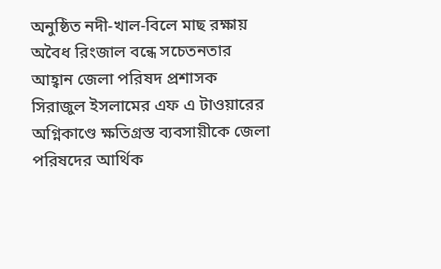অনুষ্ঠিত নদী-খাল-বিলে মাছ রক্ষায় অবৈধ রিংজাল বন্ধে সচেতনতার আহ্বান জেলা পরিষদ প্রশাসক সিরাজুল ইসলামের এফ এ টাওয়ারের অগ্নিকাণ্ডে ক্ষতিগ্রস্ত ব্যবসায়ীকে জেলা পরিষদের আর্থিক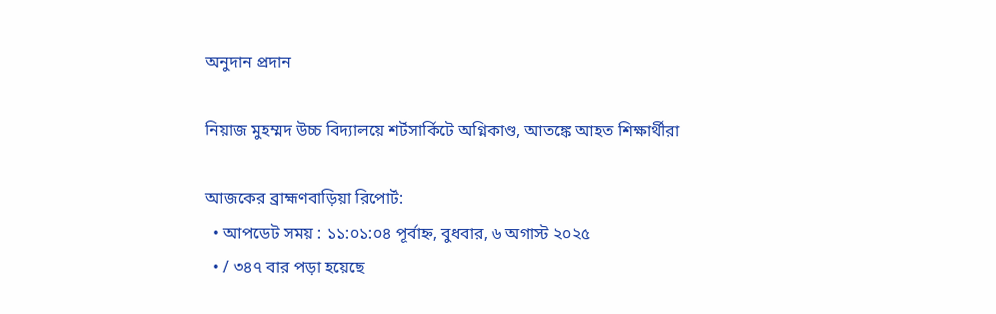অনুদান প্রদান

নিয়াজ মুহম্মদ উচ্চ বিদ্যালয়ে শর্টসার্কিটে অগ্নিকাণ্ড, আতঙ্কে আহত শিক্ষার্থীরা

আজকের ব্রাহ্মণবাড়িয়া রিপোর্ট:
  • আপডেট সময় : ১১:০১:০৪ পূর্বাহ্ন, বুধবার, ৬ অগাস্ট ২০২৫
  • / ৩৪৭ বার পড়া হয়েছে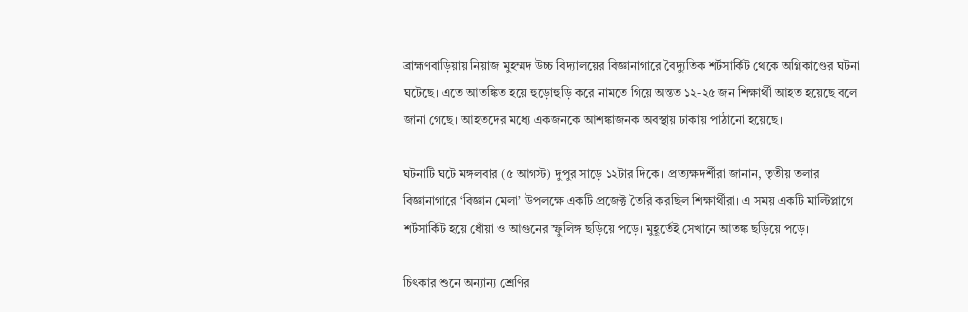ব্রাহ্মণবাড়িয়ায় নিয়াজ মুহম্মদ উচ্চ বিদ্যালয়ের বিজ্ঞানাগারে বৈদ্যুতিক শর্টসার্কিট থেকে অগ্নিকাণ্ডের ঘটনা ঘটেছে। এতে আতঙ্কিত হয়ে হুড়োহুড়ি করে নামতে গিয়ে অন্তত ১২-২৫ জন শিক্ষার্থী আহত হয়েছে বলে জানা গেছে। আহতদের মধ্যে একজনকে আশঙ্কাজনক অবস্থায় ঢাকায় পাঠানো হয়েছে।

ঘটনাটি ঘটে মঙ্গলবার (৫ আগস্ট) দুপুর সাড়ে ১২টার দিকে। প্রত্যক্ষদর্শীরা জানান, তৃতীয় তলার বিজ্ঞানাগারে ‘বিজ্ঞান মেলা’ উপলক্ষে একটি প্রজেক্ট তৈরি করছিল শিক্ষার্থীরা। এ সময় একটি মাল্টিপ্লাগে শর্টসার্কিট হয়ে ধোঁয়া ও আগুনের স্ফুলিঙ্গ ছড়িয়ে পড়ে। মুহূর্তেই সেখানে আতঙ্ক ছড়িয়ে পড়ে।

চিৎকার শুনে অন্যান্য শ্রেণির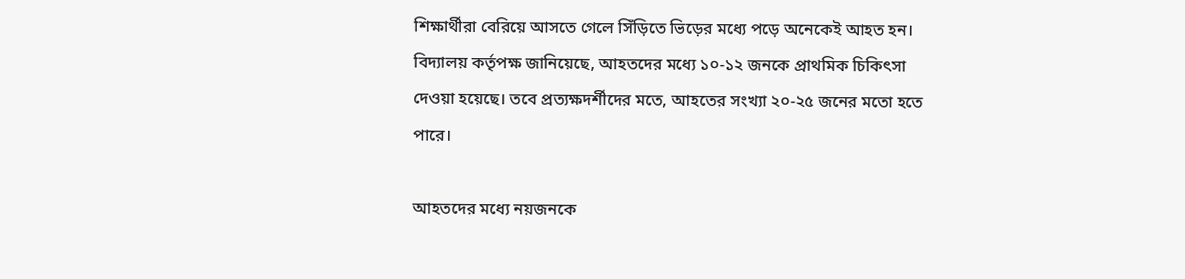শিক্ষার্থীরা বেরিয়ে আসতে গেলে সিঁড়িতে ভিড়ের মধ্যে পড়ে অনেকেই আহত হন। বিদ্যালয় কর্তৃপক্ষ জানিয়েছে, আহতদের মধ্যে ১০-১২ জনকে প্রাথমিক চিকিৎসা দেওয়া হয়েছে। তবে প্রত্যক্ষদর্শীদের মতে, আহতের সংখ্যা ২০-২৫ জনের মতো হতে পারে।

আহতদের মধ্যে নয়জনকে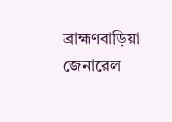ব্রাহ্মণবাড়িয়া জেনারেল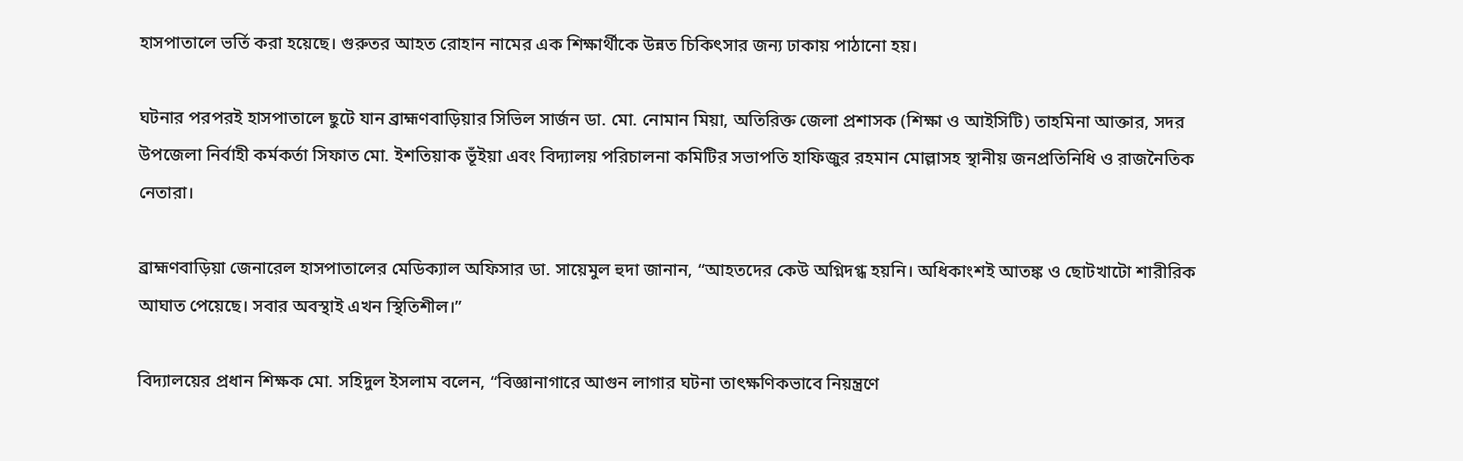হাসপাতালে ভর্তি করা হয়েছে। গুরুতর আহত রোহান নামের এক শিক্ষার্থীকে উন্নত চিকিৎসার জন্য ঢাকায় পাঠানো হয়।

ঘটনার পরপরই হাসপাতালে ছুটে যান ব্রাহ্মণবাড়িয়ার সিভিল সার্জন ডা. মো. নোমান মিয়া, অতিরিক্ত জেলা প্রশাসক (শিক্ষা ও আইসিটি) তাহমিনা আক্তার, সদর উপজেলা নির্বাহী কর্মকর্তা সিফাত মো. ইশতিয়াক ভূঁইয়া এবং বিদ্যালয় পরিচালনা কমিটির সভাপতি হাফিজুর রহমান মোল্লাসহ স্থানীয় জনপ্রতিনিধি ও রাজনৈতিক নেতারা।

ব্রাহ্মণবাড়িয়া জেনারেল হাসপাতালের মেডিক্যাল অফিসার ডা. সায়েমুল হুদা জানান, “আহতদের কেউ অগ্নিদগ্ধ হয়নি। অধিকাংশই আতঙ্ক ও ছোটখাটো শারীরিক আঘাত পেয়েছে। সবার অবস্থাই এখন স্থিতিশীল।”

বিদ্যালয়ের প্রধান শিক্ষক মো. সহিদুল ইসলাম বলেন, “বিজ্ঞানাগারে আগুন লাগার ঘটনা তাৎক্ষণিকভাবে নিয়ন্ত্রণে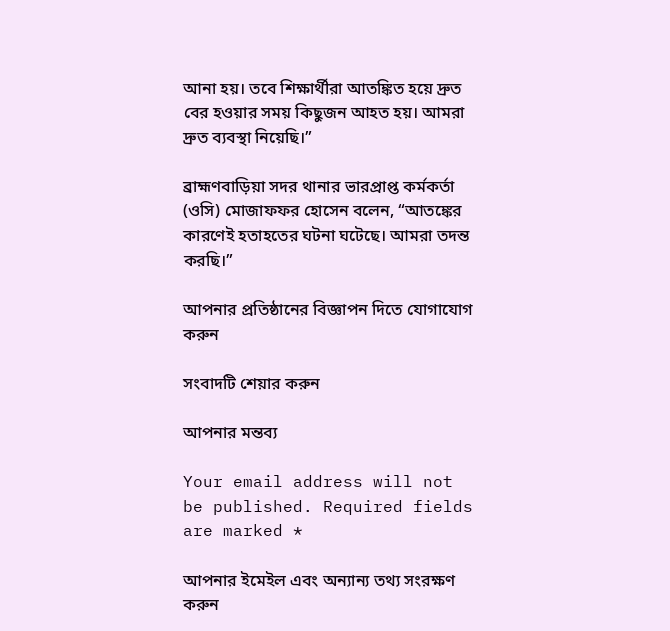আনা হয়। তবে শিক্ষার্থীরা আতঙ্কিত হয়ে দ্রুত বের হওয়ার সময় কিছুজন আহত হয়। আমরা দ্রুত ব্যবস্থা নিয়েছি।”

ব্রাহ্মণবাড়িয়া সদর থানার ভারপ্রাপ্ত কর্মকর্তা (ওসি) মোজাফফর হোসেন বলেন, “আতঙ্কের কারণেই হতাহতের ঘটনা ঘটেছে। আমরা তদন্ত করছি।”

আপনার প্রতিষ্ঠানের বিজ্ঞাপন দিতে যোগাযোগ করুন

সংবাদটি শেয়ার করুন

আপনার মন্তব্য

Your email address will not be published. Required fields are marked *

আপনার ইমেইল এবং অন্যান্য তথ্য সংরক্ষণ করুন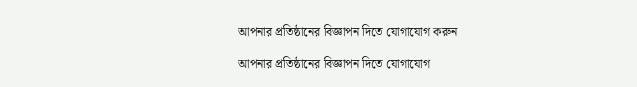আপনার প্রতিষ্ঠানের বিজ্ঞাপন দিতে যোগাযোগ করুন

আপনার প্রতিষ্ঠানের বিজ্ঞাপন দিতে যোগাযোগ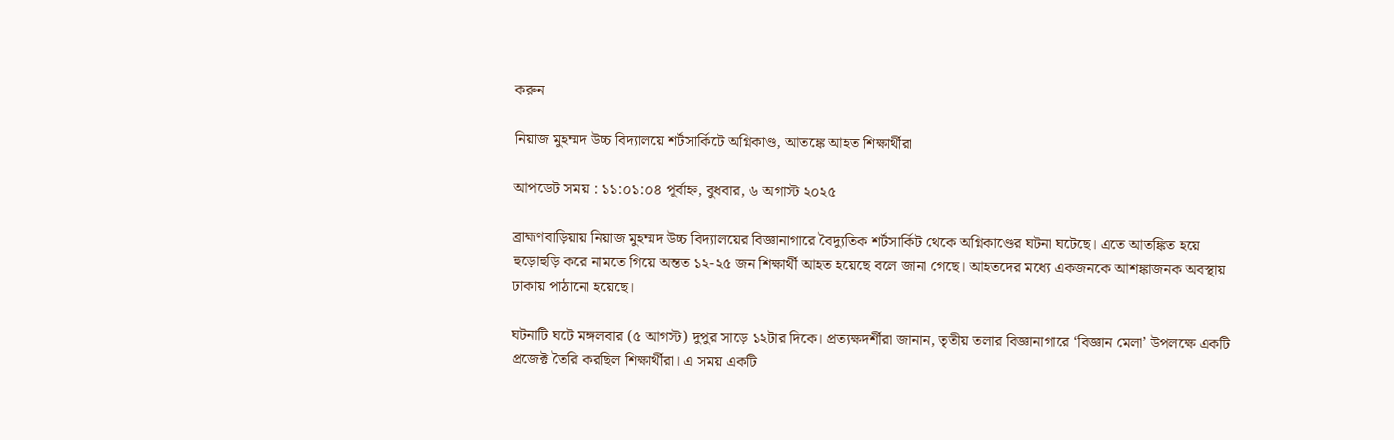করুন

নিয়াজ মুহম্মদ উচ্চ বিদ্যালয়ে শর্টসার্কিটে অগ্নিকাণ্ড, আতঙ্কে আহত শিক্ষার্থীরা

আপডেট সময় : ১১:০১:০৪ পূর্বাহ্ন, বুধবার, ৬ অগাস্ট ২০২৫

ব্রাহ্মণবাড়িয়ায় নিয়াজ মুহম্মদ উচ্চ বিদ্যালয়ের বিজ্ঞানাগারে বৈদ্যুতিক শর্টসার্কিট থেকে অগ্নিকাণ্ডের ঘটনা ঘটেছে। এতে আতঙ্কিত হয়ে হুড়োহুড়ি করে নামতে গিয়ে অন্তত ১২-২৫ জন শিক্ষার্থী আহত হয়েছে বলে জানা গেছে। আহতদের মধ্যে একজনকে আশঙ্কাজনক অবস্থায় ঢাকায় পাঠানো হয়েছে।

ঘটনাটি ঘটে মঙ্গলবার (৫ আগস্ট) দুপুর সাড়ে ১২টার দিকে। প্রত্যক্ষদর্শীরা জানান, তৃতীয় তলার বিজ্ঞানাগারে ‘বিজ্ঞান মেলা’ উপলক্ষে একটি প্রজেক্ট তৈরি করছিল শিক্ষার্থীরা। এ সময় একটি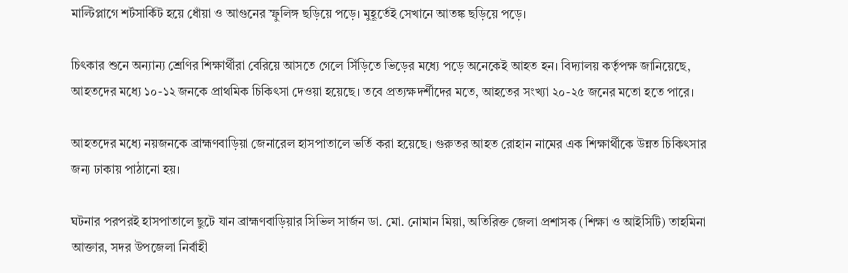মাল্টিপ্লাগে শর্টসার্কিট হয়ে ধোঁয়া ও আগুনের স্ফুলিঙ্গ ছড়িয়ে পড়ে। মুহূর্তেই সেখানে আতঙ্ক ছড়িয়ে পড়ে।

চিৎকার শুনে অন্যান্য শ্রেণির শিক্ষার্থীরা বেরিয়ে আসতে গেলে সিঁড়িতে ভিড়ের মধ্যে পড়ে অনেকেই আহত হন। বিদ্যালয় কর্তৃপক্ষ জানিয়েছে, আহতদের মধ্যে ১০-১২ জনকে প্রাথমিক চিকিৎসা দেওয়া হয়েছে। তবে প্রত্যক্ষদর্শীদের মতে, আহতের সংখ্যা ২০-২৫ জনের মতো হতে পারে।

আহতদের মধ্যে নয়জনকে ব্রাহ্মণবাড়িয়া জেনারেল হাসপাতালে ভর্তি করা হয়েছে। গুরুতর আহত রোহান নামের এক শিক্ষার্থীকে উন্নত চিকিৎসার জন্য ঢাকায় পাঠানো হয়।

ঘটনার পরপরই হাসপাতালে ছুটে যান ব্রাহ্মণবাড়িয়ার সিভিল সার্জন ডা. মো. নোমান মিয়া, অতিরিক্ত জেলা প্রশাসক (শিক্ষা ও আইসিটি) তাহমিনা আক্তার, সদর উপজেলা নির্বাহী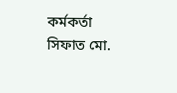কর্মকর্তা সিফাত মো.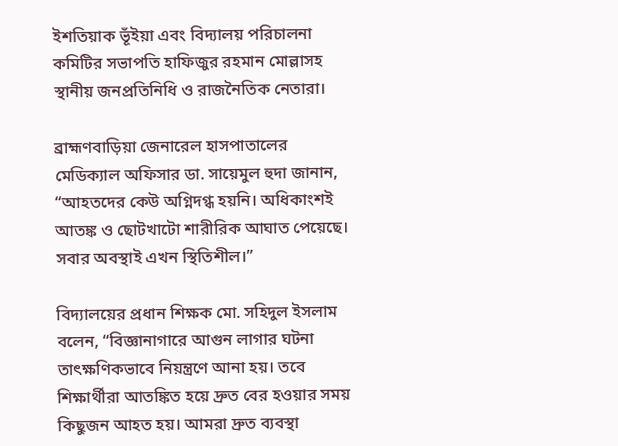ইশতিয়াক ভূঁইয়া এবং বিদ্যালয় পরিচালনা কমিটির সভাপতি হাফিজুর রহমান মোল্লাসহ স্থানীয় জনপ্রতিনিধি ও রাজনৈতিক নেতারা।

ব্রাহ্মণবাড়িয়া জেনারেল হাসপাতালের মেডিক্যাল অফিসার ডা. সায়েমুল হুদা জানান, “আহতদের কেউ অগ্নিদগ্ধ হয়নি। অধিকাংশই আতঙ্ক ও ছোটখাটো শারীরিক আঘাত পেয়েছে। সবার অবস্থাই এখন স্থিতিশীল।”

বিদ্যালয়ের প্রধান শিক্ষক মো. সহিদুল ইসলাম বলেন, “বিজ্ঞানাগারে আগুন লাগার ঘটনা তাৎক্ষণিকভাবে নিয়ন্ত্রণে আনা হয়। তবে শিক্ষার্থীরা আতঙ্কিত হয়ে দ্রুত বের হওয়ার সময় কিছুজন আহত হয়। আমরা দ্রুত ব্যবস্থা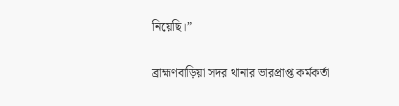নিয়েছি।”

ব্রাহ্মণবাড়িয়া সদর থানার ভারপ্রাপ্ত কর্মকর্তা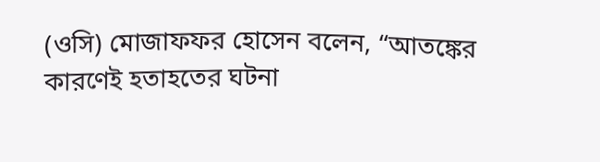(ওসি) মোজাফফর হোসেন বলেন, “আতঙ্কের কারণেই হতাহতের ঘটনা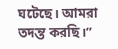ঘটেছে। আমরা তদন্ত করছি।”